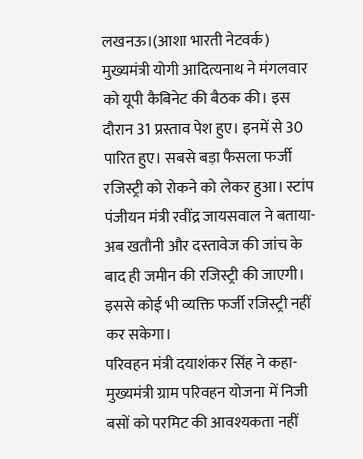लखनऊ।(आशा भारती नेटवर्क) मुख्यमंत्री योगी आदित्यनाथ ने मंगलवार को यूपी कैबिनेट की बैठक की। इस दौरान 31 प्रस्ताव पेश हुए। इनमें से 30 पारित हुए। सबसे बड़ा फैसला फर्जी रजिस्ट्री को रोकने को लेकर हुआ। स्टांप पंजीयन मंत्री रवींद्र जायसवाल ने बताया- अब खतौनी और दस्तावेज की जांच के बाद ही जमीन की रजिस्ट्री की जाएगी। इससे कोई भी व्यक्ति फर्जी रजिस्ट्री नहीं कर सकेगा।
परिवहन मंत्री दयाशंकर सिंह ने कहा-मुख्यमंत्री ग्राम परिवहन योजना में निजी बसों को परमिट की आवश्यकता नहीं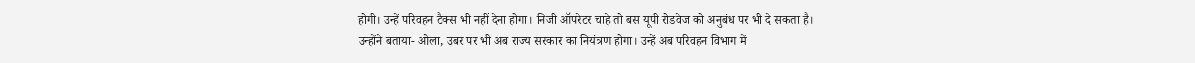होगी। उन्हें परिवहन टैक्स भी नहीं देना होगा। निजी ऑपरेटर चाहे तो बस यूपी रोडवेज को अनुबंध पर भी दे सकता है।
उन्होंने बताया- ओला, उबर पर भी अब राज्य सरकार का नियंत्रण होगा। उन्हें अब परिवहन विभाग में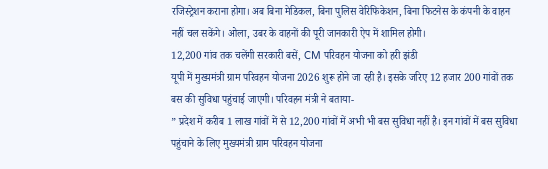रजिस्ट्रेशन कराना होगा। अब बिना मेडिकल, बिना पुलिस वेरिफिकेशन, बिना फिटनेस के कंपनी के वाहन नहीं चल सकेंगे। ओला, उबर के वाहनों की पूरी जानकारी ऐप में शामिल होगी।
12,200 गांव तक चलेंगी सरकारी बसें, CM परिवहन योजना को हरी झंडी
यूपी में मुख्यमंत्री ग्राम परिवहन योजना 2026 शुरू होने जा रही है। इसके जरिए 12 हजार 200 गांवों तक बस की सुविधा पहुंचाई जाएगी। परिवहन मंत्री ने बताया-
” प्रदेश में करीब 1 लाख गांवों में से 12,200 गांवों में अभी भी बस सुविधा नहीं है। इन गांवों में बस सुविधा पहुंचाने के लिए मुख्यमंत्री ग्राम परिवहन योजना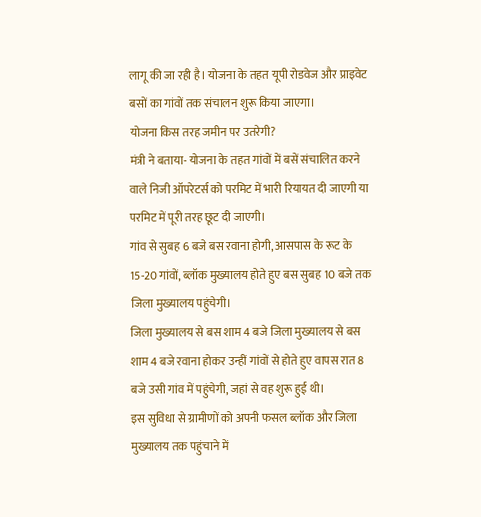लागू की जा रही है। योजना के तहत यूपी रोडवेज और प्राइवेट बसों का गांवों तक संचालन शुरू किया जाएगा।
योजना किस तरह जमीन पर उतरेगी?
मंत्री ने बताया- योजना के तहत गांवों में बसें संचालित करने वाले निजी ऑपरेटर्स को परमिट में भारी रियायत दी जाएगी या परमिट में पूरी तरह छूट दी जाएगी।
गांव से सुबह 6 बजे बस रवाना होगी, आसपास के रूट के 15-20 गांवों, ब्लॉक मुख्यालय होते हुए बस सुबह 10 बजे तक जिला मुख्यालय पहुंचेगी।
जिला मुख्यालय से बस शाम 4 बजे जिला मुख्यालय से बस शाम 4 बजे रवाना होकर उन्हीं गांवों से होते हुए वापस रात 8 बजे उसी गांव में पहुंचेगी, जहां से वह शुरू हुई थी।
इस सुविधा से ग्रामीणों को अपनी फसल ब्लॉक और जिला मुख्यालय तक पहुंचाने में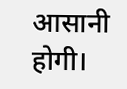आसानी होगी।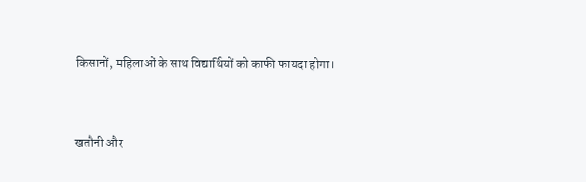किसानों, महिलाओं के साथ विद्यार्थियों को काफी फायदा होगा।


खतौनी और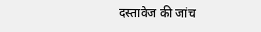दस्तावेज की जांच